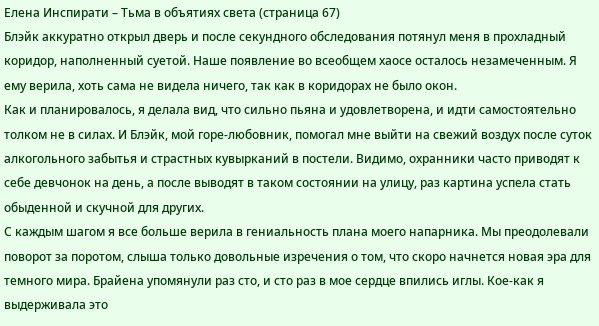Елена Инспирати – Тьма в объятиях света (страница 67)
Блэйк аккуратно открыл дверь и после секундного обследования потянул меня в прохладный коридор, наполненный суетой. Наше появление во всеобщем хаосе осталось незамеченным. Я ему верила, хоть сама не видела ничего, так как в коридорах не было окон.
Как и планировалось, я делала вид, что сильно пьяна и удовлетворена, и идти самостоятельно толком не в силах. И Блэйк, мой горе-любовник, помогал мне выйти на свежий воздух после суток алкогольного забытья и страстных кувырканий в постели. Видимо, охранники часто приводят к себе девчонок на день, а после выводят в таком состоянии на улицу, раз картина успела стать обыденной и скучной для других.
С каждым шагом я все больше верила в гениальность плана моего напарника. Мы преодолевали поворот за поротом, слыша только довольные изречения о том, что скоро начнется новая эра для темного мира. Брайена упомянули раз сто, и сто раз в мое сердце впились иглы. Кое-как я выдерживала это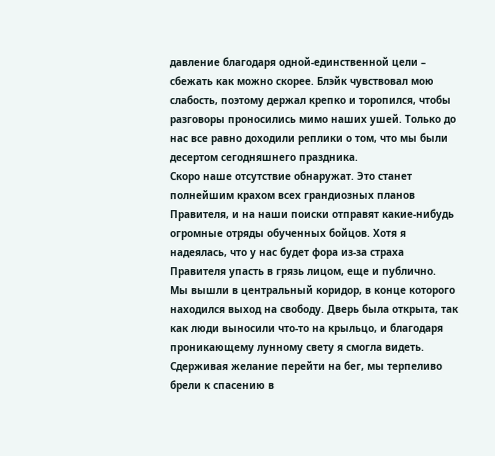давление благодаря одной-единственной цели – сбежать как можно скорее. Блэйк чувствовал мою слабость, поэтому держал крепко и торопился, чтобы разговоры проносились мимо наших ушей. Только до нас все равно доходили реплики о том, что мы были десертом сегодняшнего праздника.
Скоро наше отсутствие обнаружат. Это станет полнейшим крахом всех грандиозных планов Правителя, и на наши поиски отправят какие-нибудь огромные отряды обученных бойцов. Хотя я надеялась, что у нас будет фора из-за страха Правителя упасть в грязь лицом, еще и публично.
Мы вышли в центральный коридор, в конце которого находился выход на свободу. Дверь была открыта, так как люди выносили что-то на крыльцо, и благодаря проникающему лунному свету я смогла видеть.
Сдерживая желание перейти на бег, мы терпеливо брели к спасению в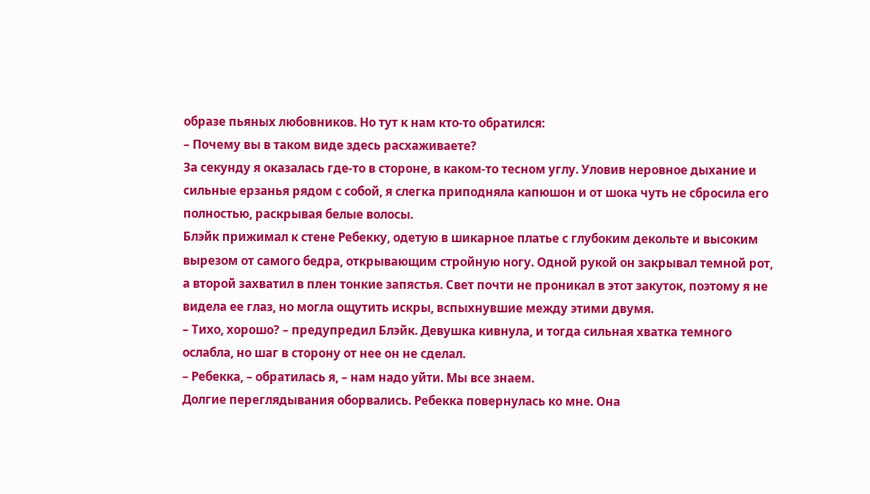образе пьяных любовников. Но тут к нам кто-то обратился:
– Почему вы в таком виде здесь расхаживаете?
За секунду я оказалась где-то в стороне, в каком-то тесном углу. Уловив неровное дыхание и сильные ерзанья рядом с собой, я слегка приподняла капюшон и от шока чуть не сбросила его полностью, раскрывая белые волосы.
Блэйк прижимал к стене Ребекку, одетую в шикарное платье с глубоким декольте и высоким вырезом от самого бедра, открывающим стройную ногу. Одной рукой он закрывал темной рот, а второй захватил в плен тонкие запястья. Свет почти не проникал в этот закуток, поэтому я не видела ее глаз, но могла ощутить искры, вспыхнувшие между этими двумя.
– Тихо, хорошо? – предупредил Блэйк. Девушка кивнула, и тогда сильная хватка темного ослабла, но шаг в сторону от нее он не сделал.
– Ребекка, – обратилась я, – нам надо уйти. Мы все знаем.
Долгие переглядывания оборвались. Ребекка повернулась ко мне. Она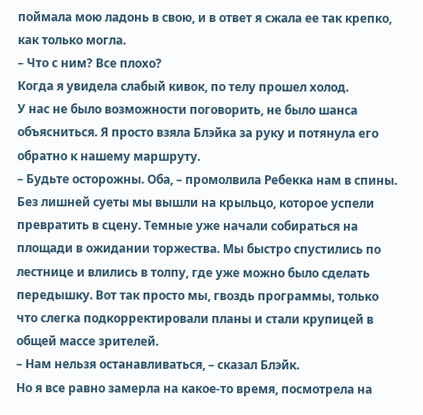поймала мою ладонь в свою, и в ответ я сжала ее так крепко, как только могла.
– Что с ним? Все плохо?
Когда я увидела слабый кивок, по телу прошел холод.
У нас не было возможности поговорить, не было шанса объясниться. Я просто взяла Блэйка за руку и потянула его обратно к нашему маршруту.
– Будьте осторожны. Оба, – промолвила Ребекка нам в спины.
Без лишней суеты мы вышли на крыльцо, которое успели превратить в сцену. Темные уже начали собираться на площади в ожидании торжества. Мы быстро спустились по лестнице и влились в толпу, где уже можно было сделать передышку. Вот так просто мы, гвоздь программы, только что слегка подкорректировали планы и стали крупицей в общей массе зрителей.
– Нам нельзя останавливаться, – сказал Блэйк.
Но я все равно замерла на какое-то время, посмотрела на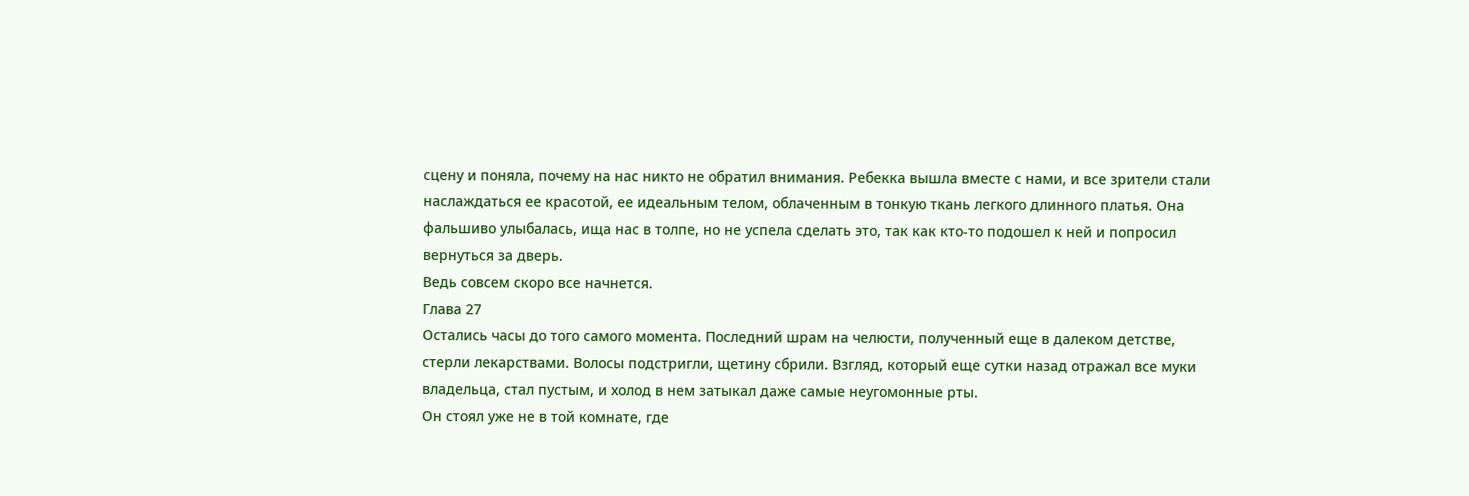сцену и поняла, почему на нас никто не обратил внимания. Ребекка вышла вместе с нами, и все зрители стали наслаждаться ее красотой, ее идеальным телом, облаченным в тонкую ткань легкого длинного платья. Она фальшиво улыбалась, ища нас в толпе, но не успела сделать это, так как кто-то подошел к ней и попросил вернуться за дверь.
Ведь совсем скоро все начнется.
Глава 27
Остались часы до того самого момента. Последний шрам на челюсти, полученный еще в далеком детстве, стерли лекарствами. Волосы подстригли, щетину сбрили. Взгляд, который еще сутки назад отражал все муки владельца, стал пустым, и холод в нем затыкал даже самые неугомонные рты.
Он стоял уже не в той комнате, где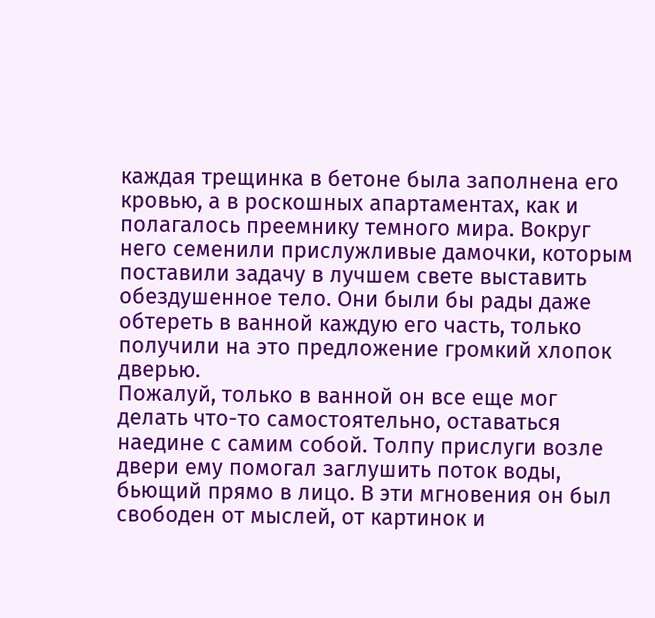каждая трещинка в бетоне была заполнена его кровью, а в роскошных апартаментах, как и полагалось преемнику темного мира. Вокруг него семенили прислужливые дамочки, которым поставили задачу в лучшем свете выставить обездушенное тело. Они были бы рады даже обтереть в ванной каждую его часть, только получили на это предложение громкий хлопок дверью.
Пожалуй, только в ванной он все еще мог делать что-то самостоятельно, оставаться наедине с самим собой. Толпу прислуги возле двери ему помогал заглушить поток воды, бьющий прямо в лицо. В эти мгновения он был свободен от мыслей, от картинок и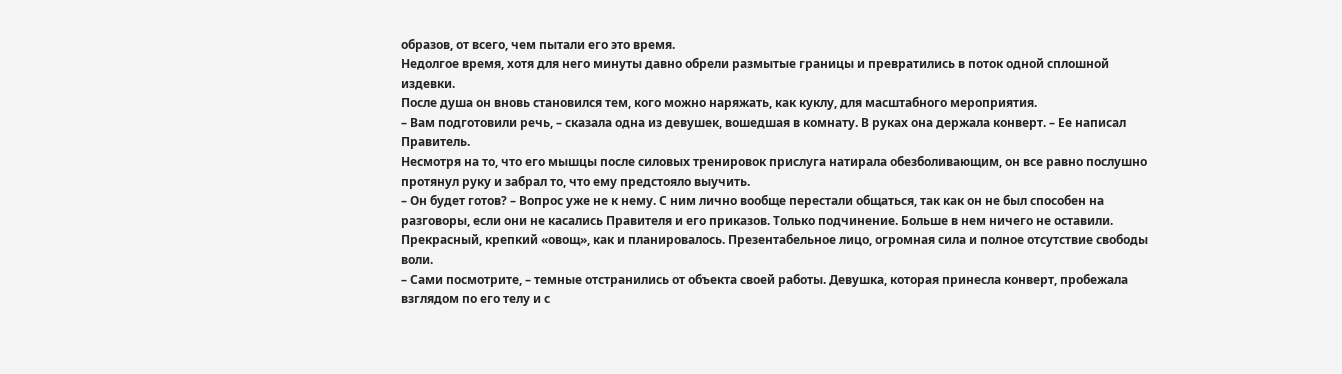образов, от всего, чем пытали его это время.
Недолгое время, хотя для него минуты давно обрели размытые границы и превратились в поток одной сплошной издевки.
После душа он вновь становился тем, кого можно наряжать, как куклу, для масштабного мероприятия.
– Вам подготовили речь, – сказала одна из девушек, вошедшая в комнату. В руках она держала конверт. – Ее написал Правитель.
Несмотря на то, что его мышцы после силовых тренировок прислуга натирала обезболивающим, он все равно послушно протянул руку и забрал то, что ему предстояло выучить.
– Он будет готов? – Вопрос уже не к нему. С ним лично вообще перестали общаться, так как он не был способен на разговоры, если они не касались Правителя и его приказов. Только подчинение. Больше в нем ничего не оставили.
Прекрасный, крепкий «овощ», как и планировалось. Презентабельное лицо, огромная сила и полное отсутствие свободы воли.
– Сами посмотрите, – темные отстранились от объекта своей работы. Девушка, которая принесла конверт, пробежала взглядом по его телу и с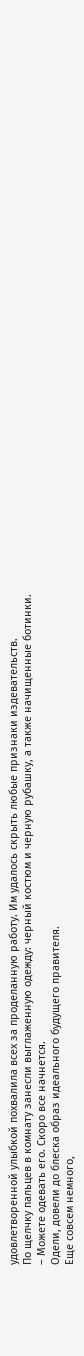удовлетворенной улыбкой похвалила всех за проделанную работу. Им удалось скрыть любые признаки издевательств.
По щелчку пальцев в комнату занесли выглаженную одежду: черный костюм и черную рубашку, а также начищенные ботинки.
– Можете одевать его. Скоро все начнется.
Одели, довели до блеска образ идеального будущего правителя.
Еще совсем немного,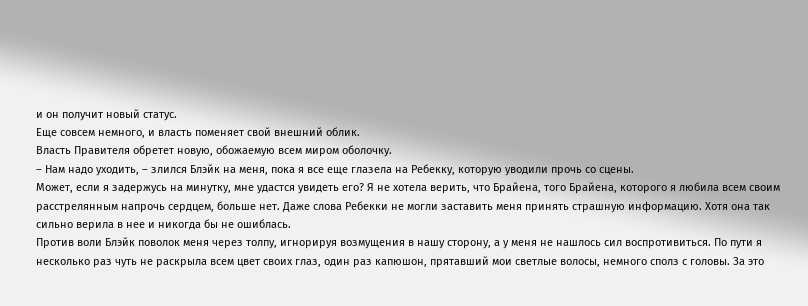и он получит новый статус.
Еще совсем немного, и власть поменяет свой внешний облик.
Власть Правителя обретет новую, обожаемую всем миром оболочку.
– Нам надо уходить, – злился Блэйк на меня, пока я все еще глазела на Ребекку, которую уводили прочь со сцены.
Может, если я задержусь на минутку, мне удастся увидеть его? Я не хотела верить, что Брайена, того Брайена, которого я любила всем своим расстрелянным напрочь сердцем, больше нет. Даже слова Ребекки не могли заставить меня принять страшную информацию. Хотя она так сильно верила в нее и никогда бы не ошиблась.
Против воли Блэйк поволок меня через толпу, игнорируя возмущения в нашу сторону, а у меня не нашлось сил воспротивиться. По пути я несколько раз чуть не раскрыла всем цвет своих глаз, один раз капюшон, прятавший мои светлые волосы, немного сполз с головы. За это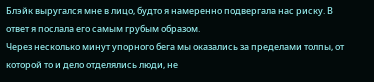Блэйк выругался мне в лицо, будто я намеренно подвергала нас риску. В ответ я послала его самым грубым образом.
Через несколько минут упорного бега мы оказались за пределами толпы, от которой то и дело отделялись люди, не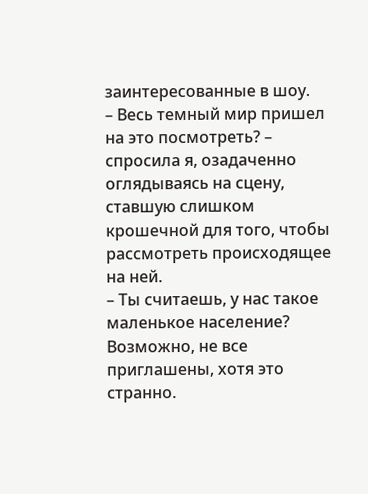заинтересованные в шоу.
– Весь темный мир пришел на это посмотреть? – спросила я, озадаченно оглядываясь на сцену, ставшую слишком крошечной для того, чтобы рассмотреть происходящее на ней.
– Ты считаешь, у нас такое маленькое население? Возможно, не все приглашены, хотя это странно.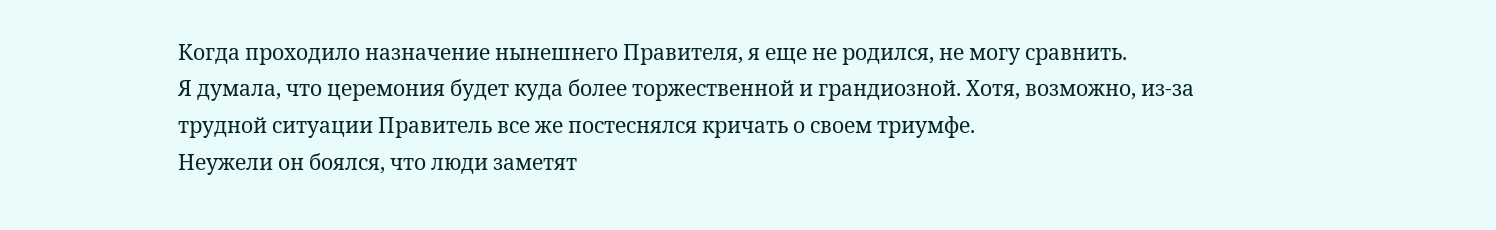Когда проходило назначение нынешнего Правителя, я еще не родился, не могу сравнить.
Я думала, что церемония будет куда более торжественной и грандиозной. Хотя, возможно, из-за трудной ситуации Правитель все же постеснялся кричать о своем триумфе.
Неужели он боялся, что люди заметят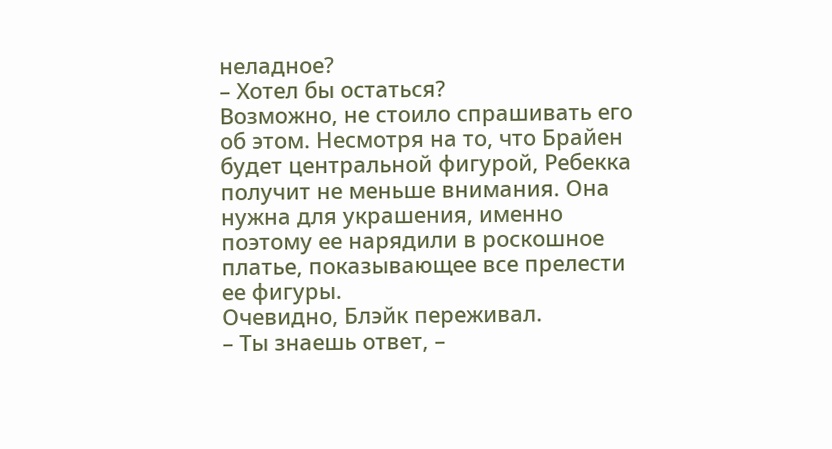неладное?
– Хотел бы остаться?
Возможно, не стоило спрашивать его об этом. Несмотря на то, что Брайен будет центральной фигурой, Ребекка получит не меньше внимания. Она нужна для украшения, именно поэтому ее нарядили в роскошное платье, показывающее все прелести ее фигуры.
Очевидно, Блэйк переживал.
– Ты знаешь ответ, –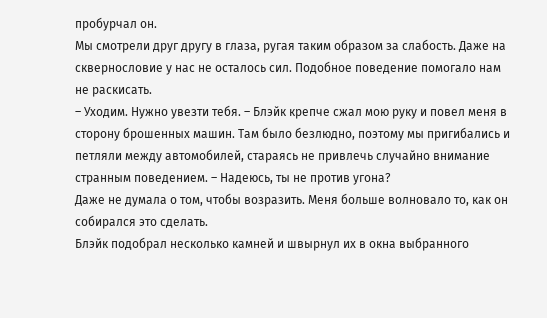пробурчал он.
Мы смотрели друг другу в глаза, ругая таким образом за слабость. Даже на сквернословие у нас не осталось сил. Подобное поведение помогало нам не раскисать.
– Уходим. Нужно увезти тебя. – Блэйк крепче сжал мою руку и повел меня в сторону брошенных машин. Там было безлюдно, поэтому мы пригибались и петляли между автомобилей, стараясь не привлечь случайно внимание странным поведением. – Надеюсь, ты не против угона?
Даже не думала о том, чтобы возразить. Меня больше волновало то, как он собирался это сделать.
Блэйк подобрал несколько камней и швырнул их в окна выбранного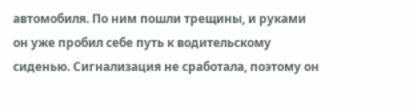автомобиля. По ним пошли трещины, и руками он уже пробил себе путь к водительскому сиденью. Сигнализация не сработала, поэтому он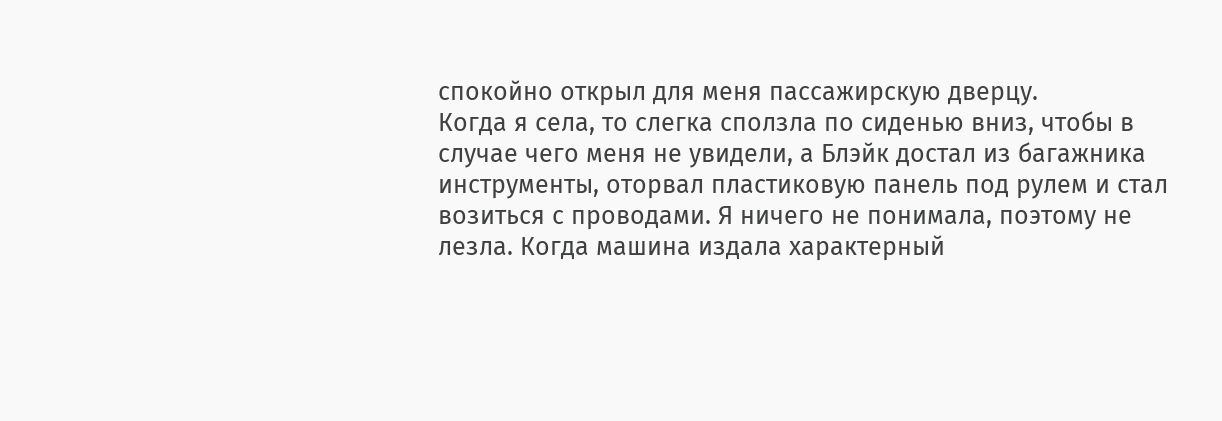спокойно открыл для меня пассажирскую дверцу.
Когда я села, то слегка сползла по сиденью вниз, чтобы в случае чего меня не увидели, а Блэйк достал из багажника инструменты, оторвал пластиковую панель под рулем и стал возиться с проводами. Я ничего не понимала, поэтому не лезла. Когда машина издала характерный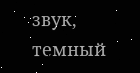звук, темный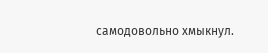самодовольно хмыкнул.